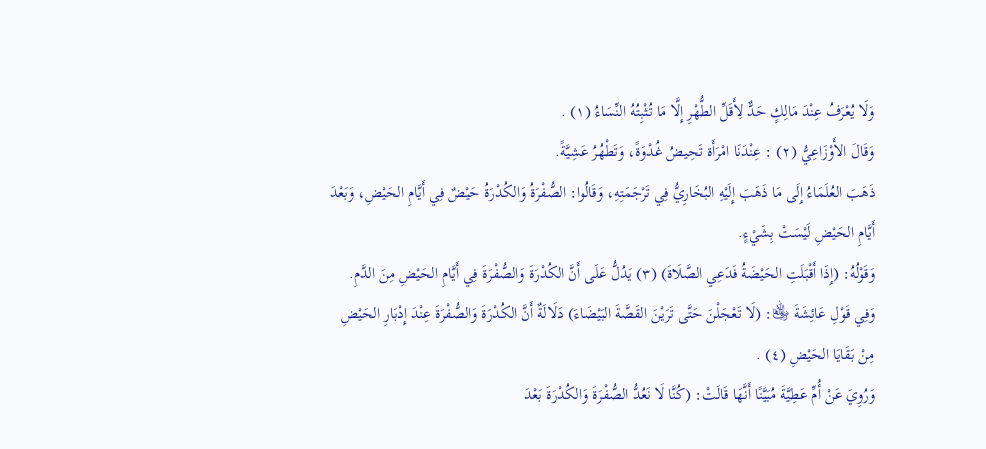وَلَا يُعْرَفُ عِنْدَ مَالِكٍ حَدٌّ لِأَقَلِّ الطُّهْرِ إِلَّا مَا تُثْبِتُهُ النِّسَاءُ (١) .
وَقَالَ الأَوْزَاعِيُّ (٢) : عِنْدَنَا امْرَأَة تَحِيضُ غُدْوَةً، وَتَطْهُرُ عَشِيَّةً.
ذَهَبَ العُلَمَاءُ إِلَى مَا ذَهَبَ إِلَيْهِ البُخَارِيُّ فِي تَرْجَمَتِهِ، وَقَالُوا: الصُّفْرَةُ وَالكُدْرَةُ حَيْضٌ فِي أَيَّامِ الحَيْضِ، وَبَعْدَ أَيَّامِ الحَيْضِ لَيْسَتْ بِشَيْءٍ.
وَقَوْلُهُ: (إِذَا أَقْبَلَتِ الحَيْضَةُ فَدَعِي الصَّلَاةَ) (٣) يَدُلُّ عَلَى أَنَّ الكُدْرَةَ وَالصُّفْرَةَ فِي أَيَّامِ الحَيْضِ مِنَ الدَّمِ.
وَفِي قَوْلِ عَائِشَةَ ﵂: (لَا تَعْجَلْنَ حَتَّى تَرَيْنَ القَصَّةَ البَيْضَاءَ) دَلَالَةٌ أَنَّ الكُدْرَةَ وَالصُّفْرَةَ عِنْدَ إِدْبَارِ الحَيْضِ مِنْ بَقَايَا الحَيْضِ (٤) .
وَرُوِيَ عَنْ أُمِّ عَطِيَّةَ مُبَيَّنًا أَنَّهَا قَالَتْ: (كُنَّا لَا نَعُدُّ الصُّفْرَةَ وَالكُدْرَةَ بَعْدَ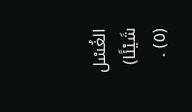الغُسْل شَيْئًا) (٥) .